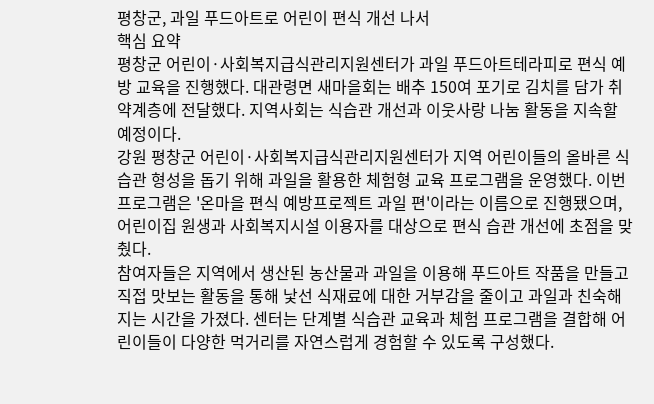평창군, 과일 푸드아트로 어린이 편식 개선 나서
핵심 요약
평창군 어린이·사회복지급식관리지원센터가 과일 푸드아트테라피로 편식 예방 교육을 진행했다. 대관령면 새마을회는 배추 150여 포기로 김치를 담가 취약계층에 전달했다. 지역사회는 식습관 개선과 이웃사랑 나눔 활동을 지속할 예정이다.
강원 평창군 어린이·사회복지급식관리지원센터가 지역 어린이들의 올바른 식습관 형성을 돕기 위해 과일을 활용한 체험형 교육 프로그램을 운영했다. 이번 프로그램은 '온마을 편식 예방프로젝트 과일 편'이라는 이름으로 진행됐으며, 어린이집 원생과 사회복지시설 이용자를 대상으로 편식 습관 개선에 초점을 맞췄다.
참여자들은 지역에서 생산된 농산물과 과일을 이용해 푸드아트 작품을 만들고 직접 맛보는 활동을 통해 낯선 식재료에 대한 거부감을 줄이고 과일과 친숙해지는 시간을 가졌다. 센터는 단계별 식습관 교육과 체험 프로그램을 결합해 어린이들이 다양한 먹거리를 자연스럽게 경험할 수 있도록 구성했다.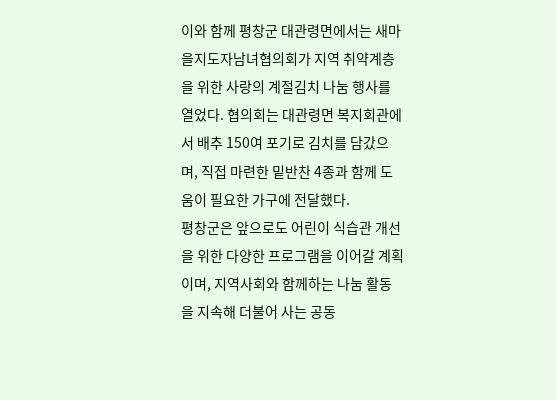이와 함께 평창군 대관령면에서는 새마을지도자남녀협의회가 지역 취약계층을 위한 사랑의 계절김치 나눔 행사를 열었다. 협의회는 대관령면 복지회관에서 배추 150여 포기로 김치를 담갔으며, 직접 마련한 밑반찬 4종과 함께 도움이 필요한 가구에 전달했다.
평창군은 앞으로도 어린이 식습관 개선을 위한 다양한 프로그램을 이어갈 계획이며, 지역사회와 함께하는 나눔 활동을 지속해 더불어 사는 공동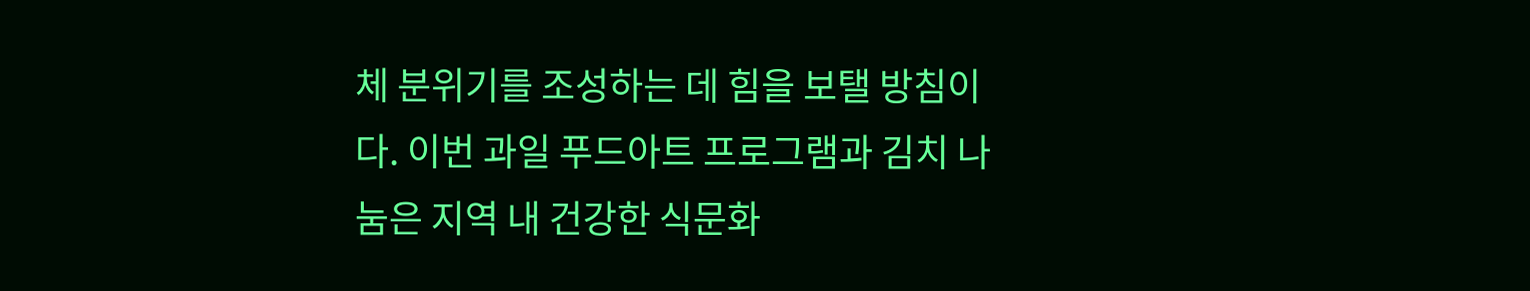체 분위기를 조성하는 데 힘을 보탤 방침이다. 이번 과일 푸드아트 프로그램과 김치 나눔은 지역 내 건강한 식문화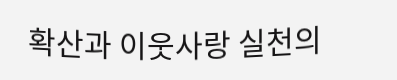확산과 이웃사랑 실천의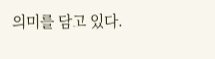의미를 담고 있다.